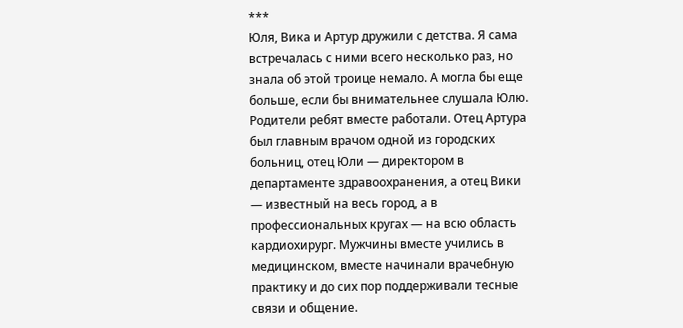***
Юля, Вика и Артур дружили с детства. Я сама встречалась с ними всего несколько раз, но знала об этой троице немало. А могла бы еще больше, если бы внимательнее слушала Юлю.
Родители ребят вместе работали. Отец Артура был главным врачом одной из городских больниц, отец Юли — директором в департаменте здравоохранения, а отец Вики — известный на весь город, а в профессиональных кругах — на всю область кардиохирург. Мужчины вместе учились в медицинском, вместе начинали врачебную практику и до сих пор поддерживали тесные связи и общение.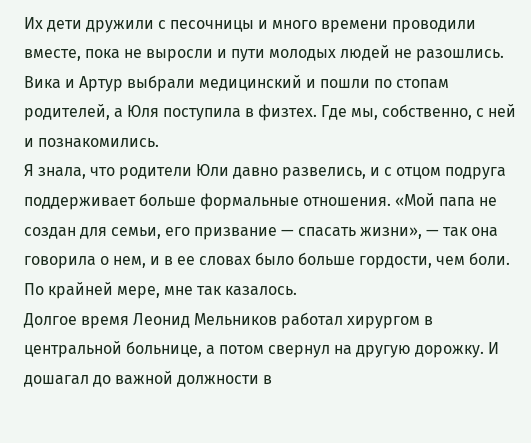Их дети дружили с песочницы и много времени проводили вместе, пока не выросли и пути молодых людей не разошлись. Вика и Артур выбрали медицинский и пошли по стопам родителей, а Юля поступила в физтех. Где мы, собственно, с ней и познакомились.
Я знала, что родители Юли давно развелись, и с отцом подруга поддерживает больше формальные отношения. «Мой папа не создан для семьи, его призвание — спасать жизни», — так она говорила о нем, и в ее словах было больше гордости, чем боли. По крайней мере, мне так казалось.
Долгое время Леонид Мельников работал хирургом в центральной больнице, а потом свернул на другую дорожку. И дошагал до важной должности в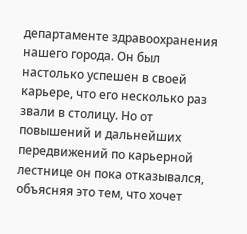департаменте здравоохранения нашего города. Он был настолько успешен в своей карьере, что его несколько раз звали в столицу. Но от повышений и дальнейших передвижений по карьерной лестнице он пока отказывался, объясняя это тем, что хочет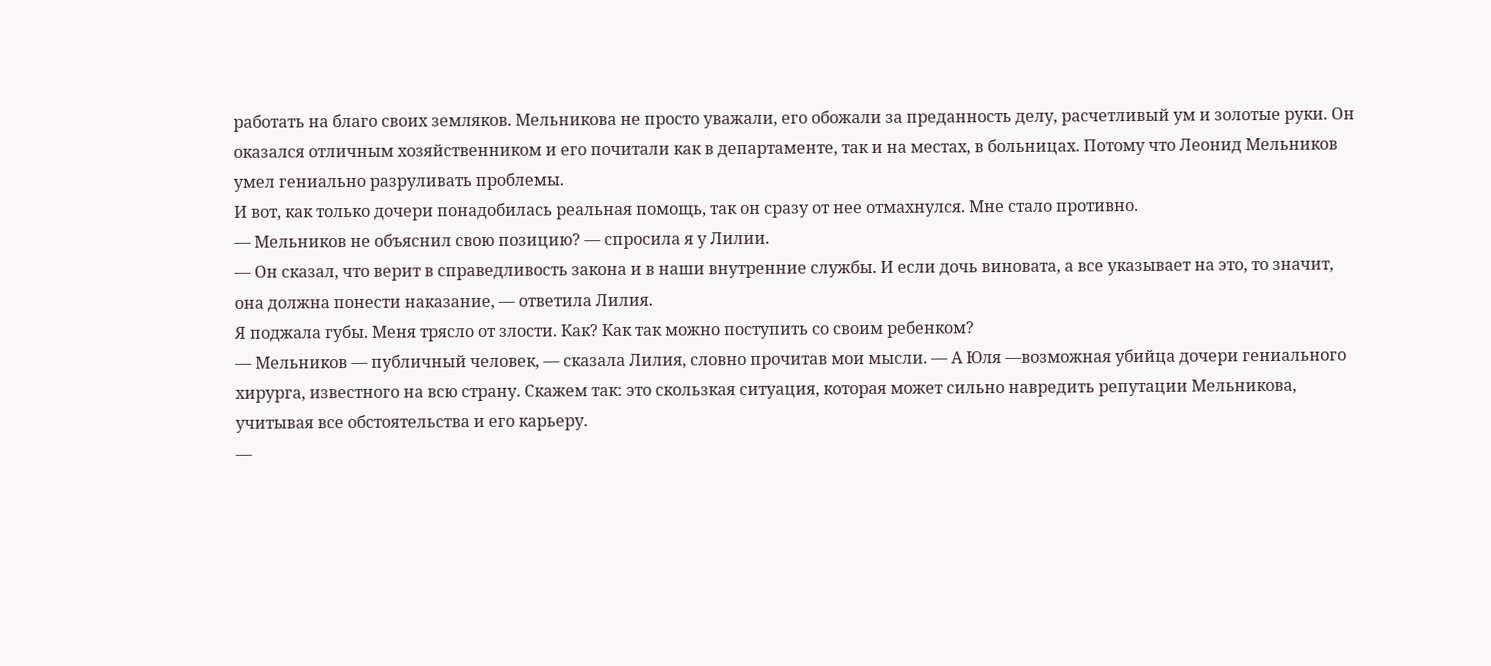работать на благо своих земляков. Мельникова не просто уважали, его обожали за преданность делу, расчетливый ум и золотые руки. Он оказался отличным хозяйственником и его почитали как в департаменте, так и на местах, в больницах. Потому что Леонид Мельников умел гениально разруливать проблемы.
И вот, как только дочери понадобилась реальная помощь, так он сразу от нее отмахнулся. Мне стало противно.
— Мельников не объяснил свою позицию? — спросила я у Лилии.
— Он сказал, что верит в справедливость закона и в наши внутренние службы. И если дочь виновата, а все указывает на это, то значит, она должна понести наказание, — ответила Лилия.
Я поджала губы. Меня трясло от злости. Как? Как так можно поступить со своим ребенком?
— Мельников — публичный человек, — сказала Лилия, словно прочитав мои мысли. — А Юля —возможная убийца дочери гениального хирурга, известного на всю страну. Скажем так: это скользкая ситуация, которая может сильно навредить репутации Мельникова, учитывая все обстоятельства и его карьеру.
—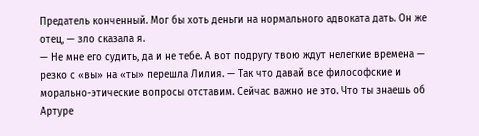Предатель конченный. Мог бы хоть деньги на нормального адвоката дать. Он же отец, — зло сказала я.
— Не мне его судить, да и не тебе. А вот подругу твою ждут нелегкие времена — резко с «вы» на «ты» перешла Лилия. — Так что давай все философские и морально-этические вопросы отставим. Сейчас важно не это. Что ты знаешь об Артуре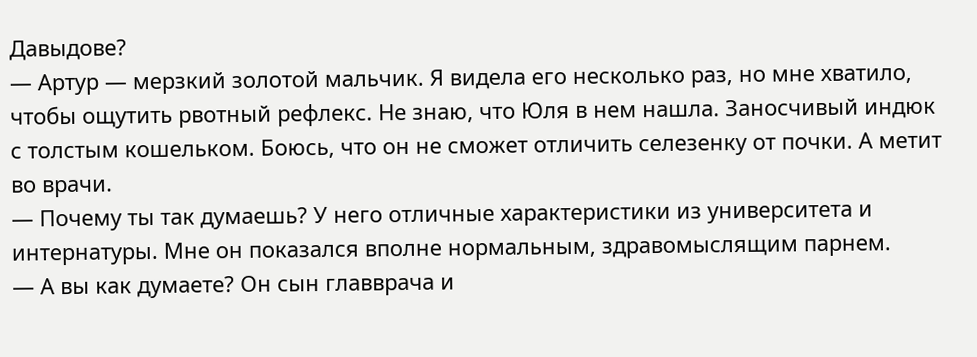Давыдове?
— Артур — мерзкий золотой мальчик. Я видела его несколько раз, но мне хватило, чтобы ощутить рвотный рефлекс. Не знаю, что Юля в нем нашла. Заносчивый индюк с толстым кошельком. Боюсь, что он не сможет отличить селезенку от почки. А метит во врачи.
— Почему ты так думаешь? У него отличные характеристики из университета и интернатуры. Мне он показался вполне нормальным, здравомыслящим парнем.
— А вы как думаете? Он сын главврача и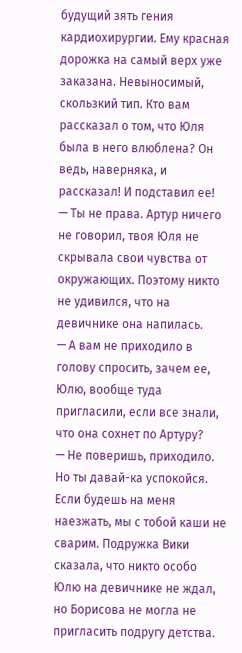будущий зять гения кардиохирургии. Ему красная дорожка на самый верх уже заказана. Невыносимый, скользкий тип. Кто вам рассказал о том, что Юля была в него влюблена? Он ведь, наверняка, и рассказал! И подставил ее!
— Ты не права. Артур ничего не говорил, твоя Юля не скрывала свои чувства от окружающих. Поэтому никто не удивился, что на девичнике она напилась.
— А вам не приходило в голову спросить, зачем ее, Юлю, вообще туда пригласили, если все знали, что она сохнет по Артуру?
— Не поверишь, приходило. Но ты давай-ка успокойся. Если будешь на меня наезжать, мы с тобой каши не сварим. Подружка Вики сказала, что никто особо Юлю на девичнике не ждал, но Борисова не могла не пригласить подругу детства.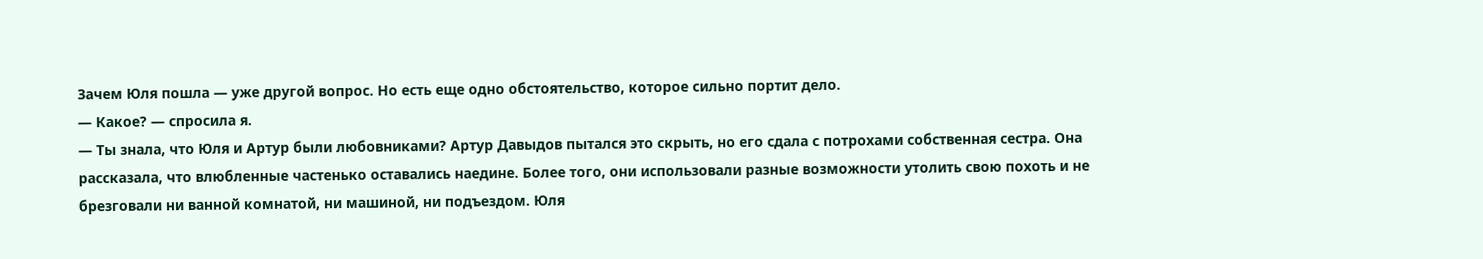Зачем Юля пошла — уже другой вопрос. Но есть еще одно обстоятельство, которое сильно портит дело.
— Какое? — спросила я.
— Ты знала, что Юля и Артур были любовниками? Артур Давыдов пытался это скрыть, но его сдала с потрохами собственная сестра. Она рассказала, что влюбленные частенько оставались наедине. Более того, они использовали разные возможности утолить свою похоть и не брезговали ни ванной комнатой, ни машиной, ни подъездом. Юля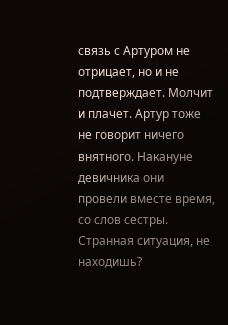связь с Артуром не отрицает, но и не подтверждает. Молчит и плачет. Артур тоже не говорит ничего внятного. Накануне девичника они провели вместе время, со слов сестры. Странная ситуация, не находишь?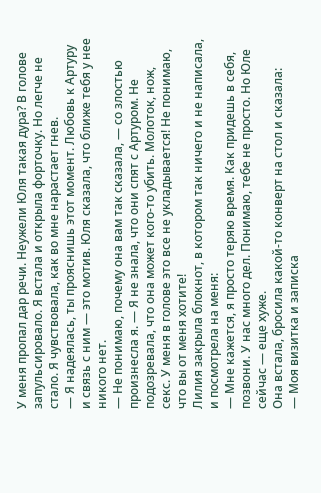У меня пропал дар речи. Неужели Юля такая дура? В голове запульсировало. Я встала и открыла форточку. Но легче не стало. Я чувствовала, как во мне нарастает гнев.
— Я надеялась, ты прояснишь этот момент. Любовь к Артуру и связь с ним — это мотив. Юля сказала, что ближе тебя у нее никого нет.
— Не понимаю, почему она вам так сказала, — со злостью произнесла я. — Я не знала, что они спят с Артуром. Не подозревала, что она может кого-то убить. Молоток, нож, секс. У меня в голове это все не укладывается! Не понимаю, что вы от меня хотите!
Лилия закрыла блокнот, в котором так ничего и не написала, и посмотрела на меня:
— Мне кажется, я просто теряю время. Как придешь в себя, позвони. У нас много дел. Понимаю, тебе не просто. Но Юле сейчас — еще хуже.
Она встала, бросила какой-то конверт на стол и сказала:
— Моя визитка и записка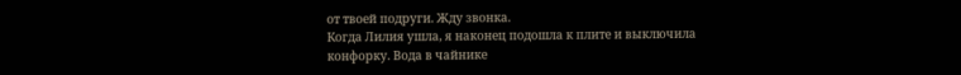от твоей подруги. Жду звонка.
Когда Лилия ушла, я наконец подошла к плите и выключила конфорку. Вода в чайнике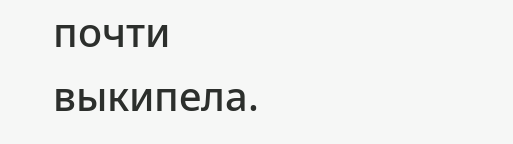почти выкипела.